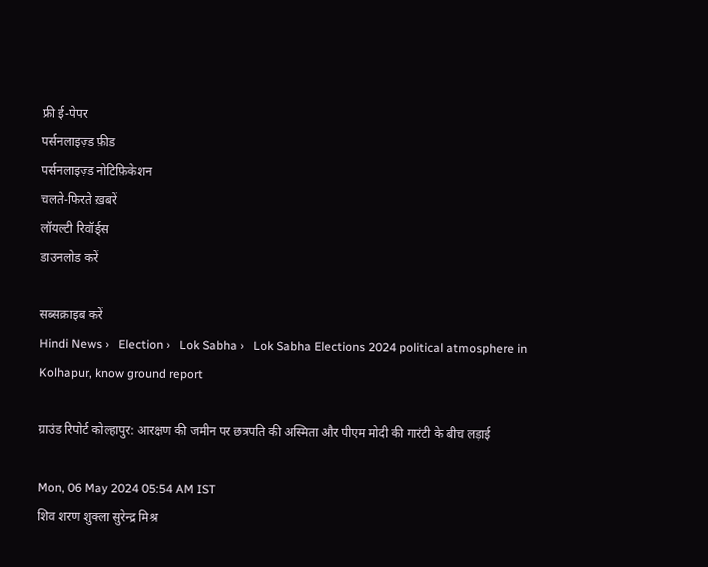फ्री ई-पेपर
पर्सनलाइज़्ड फ़ीड
पर्सनलाइज़्ड नोटिफ़िकेशन
चलते-फिरते ख़बरें
लॉयल्टी रिवॉर्ड्स
डाउनलोड करें

सब्सक्राइब करें
Hindi News ›   Election ›   Lok Sabha ›   Lok Sabha Elections 2024 political atmosphere in Kolhapur, know ground report

ग्राउंड रिपोर्ट कोल्हापुर: आरक्षण की जमीन पर छत्रपति की अस्मिता और पीएम मोदी की गारंटी के बीच लड़ाई

Mon, 06 May 2024 05:54 AM IST
शिव शरण शुक्ला सुरेन्द्र मिश्र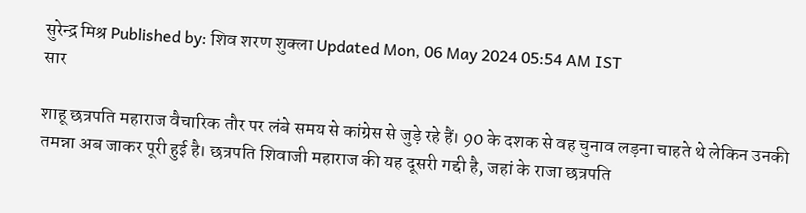सुरेन्द्र मिश्र Published by: शिव शरण शुक्ला Updated Mon, 06 May 2024 05:54 AM IST
सार

शाहू छत्रपति महाराज वैचारिक तौर पर लंबे समय से कांग्रेस से जुड़े रहे हैं। 90 के दशक से वह चुनाव लड़ना चाहते थे लेकिन उनकी तमन्ना अब जाकर पूरी हुई है। छत्रपति शिवाजी महाराज की यह दूसरी गद्दी है, जहां के राजा छत्रपति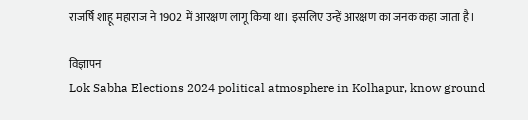राजर्षि शाहू महाराज ने 1902 में आरक्षण लागू किया था। इसलिए उन्हें आरक्षण का जनक कहा जाता है।

विज्ञापन
Lok Sabha Elections 2024 political atmosphere in Kolhapur, know ground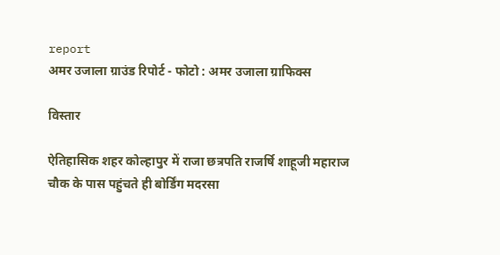report
अमर उजाला ग्राउंड रिपोर्ट - फोटो : अमर उजाला ग्राफिक्स

विस्तार

ऐतिहासिक शहर कोल्हापुर में राजा छत्रपति राजर्षि शाहूजी महाराज चौक के पास पहुंचते ही बोर्डिंग मदरसा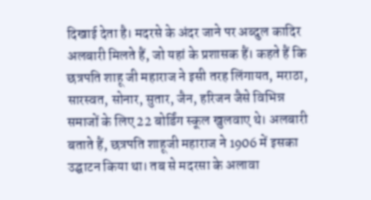दिखाई देता है। मदरसे के अंदर जाने पर अब्दुल कादिर अलबारी मिलते हैं, जो यहां के प्रशासक हैं। कहते हैं कि छत्रपति शाहू जी महाराज ने इसी तरह लिंगायत, मराठा, सारस्वत, सोनार, सुतार, जैन, हरिजन जैसे विभिन्न समाजों के लिए 22 बोर्डिंग स्कूल खुलवाए थे। अलबारी बताते हैं, छत्रपति शाहूजी महाराज ने 1906 में इसका उद्घाटन किया था। तब से मदरसा के अलावा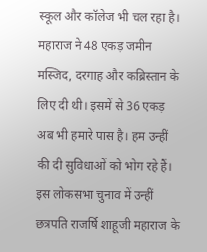स्कूल और कॉलेज भी चल रहा है। महाराज ने 48 एकड़ जमीन मस्जिद, दरगाह और कब्रिस्तान के लिए दी थी। इसमें से 36 एकड़ अब भी हमारे पास है। हम उन्हीं की दी सुविधाओं को भोग रहे हैं। इस लोकसभा चुनाव में उन्हीं छत्रपति राजर्षि शाहूजी महाराज के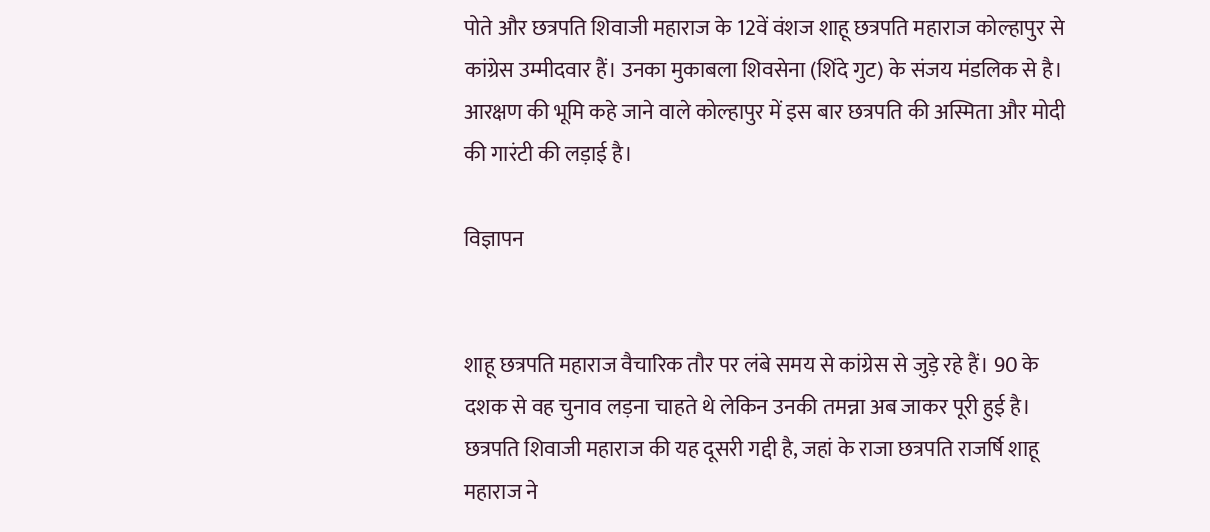पोते और छत्रपति शिवाजी महाराज के 12वें वंशज शाहू छत्रपति महाराज कोल्हापुर से कांग्रेस उम्मीदवार हैं। उनका मुकाबला शिवसेना (शिंदे गुट) के संजय मंडलिक से है। आरक्षण की भूमि कहे जाने वाले कोल्हापुर में इस बार छत्रपति की अस्मिता और मोदी की गारंटी की लड़ाई है।

विज्ञापन


शाहू छत्रपति महाराज वैचारिक तौर पर लंबे समय से कांग्रेस से जुड़े रहे हैं। 90 के दशक से वह चुनाव लड़ना चाहते थे लेकिन उनकी तमन्ना अब जाकर पूरी हुई है। छत्रपति शिवाजी महाराज की यह दूसरी गद्दी है, जहां के राजा छत्रपति राजर्षि शाहू महाराज ने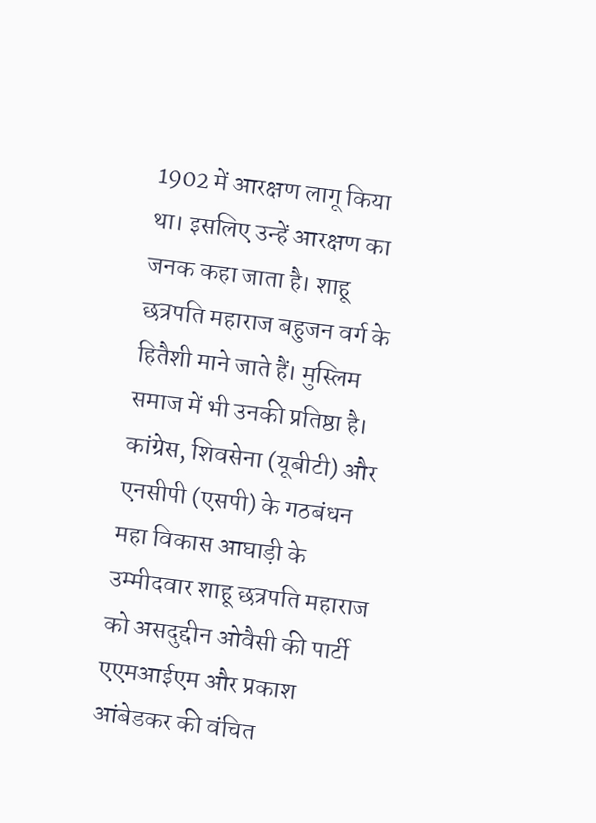1902 में आरक्षण लागू किया था। इसलिए उन्हें आरक्षण का जनक कहा जाता है। शाहू छत्रपति महाराज बहुजन वर्ग के हितैशी माने जाते हैं। मुस्लिम समाज में भी उनकी प्रतिष्ठा है। कांग्रेस, शिवसेना (यूबीटी) और एनसीपी (एसपी) के गठबंधन महा विकास आघाड़ी के उम्मीदवार शाहू छत्रपति महाराज को असदुद्दीन ओवैसी की पार्टी एएमआईएम और प्रकाश आंबेडकर की वंचित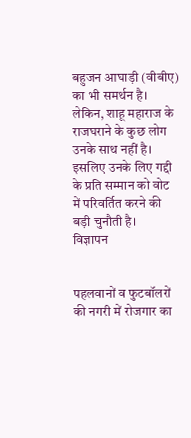बहुजन आघाड़ी (वीबीए) का भी समर्थन है। लेकिन, शाहू महाराज के राजघराने के कुछ लोग उनके साथ नहीं है। इसलिए उनके लिए गद्दी के प्रति सम्मान को वोट में परिवर्तित करने की बड़ी चुनौती है।
विज्ञापन


पहलवानों व फुटबॉलरों की नगरी में रोजगार का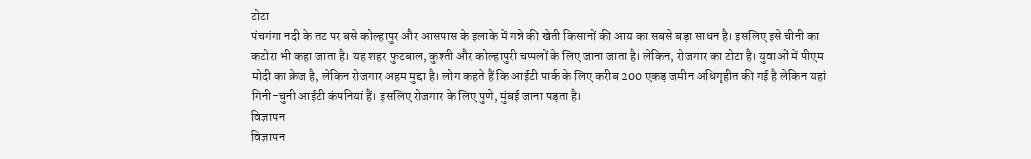टोटा
पंचगंगा नदी के तट पर बसे कोल्हापुर और आसपास के इलाके में गन्ने की खेती किसानों की आय का सबसे बड़ा साधन है। इसलिए इसे चीनी का कटोरा भी कहा जाता है। यह शहर फुटबाल, कुश्ती और कोल्हापुरी चप्पलों के लिए जाना जाता है। लेकिन, रोजगार का टोटा है। युवाओं में पीएम मोदी का क्रेज है, लेकिन रोजगार अहम मुद्दा है। लोग कहते हैं कि आईटी पार्क के लिए करीब 200 एकड़ जमीन अधिगृहीत की गई है लेकिन यहां गिनी-चुनी आईटी कंपनियां हैं। इसलिए रोजगार के लिए पुणे, मुंबई जाना पड़ता है।
विज्ञापन
विज्ञापन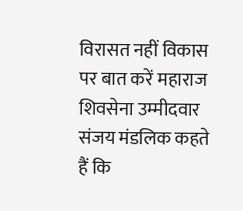विरासत नहीं विकास पर बात करें महाराज
शिवसेना उम्मीदवार संजय मंडलिक कहते हैं कि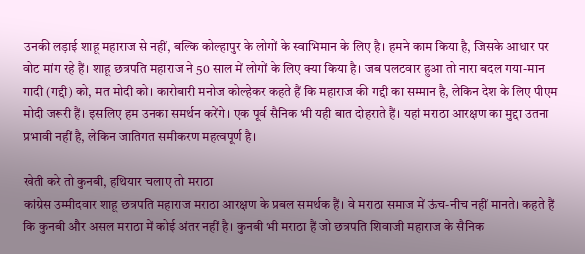उनकी लड़ाई शाहू महाराज से नहीं, बल्कि कोल्हापुर के लोगों के स्वाभिमान के लिए है। हमने काम किया है, जिसके आधार पर वोट मांग रहे हैं। शाहू छत्रपति महाराज ने 50 साल में लोगों के लिए क्या किया है। जब पलटवार हुआ तो नारा बदल गया-मान गादी (गद्दी) को, मत मोदी को। कारोबारी मनोज कोल्हेकर कहते हैं कि महाराज की गद्दी का सम्मान है, लेकिन देश के लिए पीएम मोदी जरूरी हैं। इसलिए हम उनका समर्थन करेंगे। एक पूर्व सैनिक भी यही बात दोहराते हैं। यहां मराठा आरक्षण का मुद्दा उतना प्रभावी नहीं है, लेकिन जातिगत समीकरण महत्वपूर्ण है।

खेती करे तो कुनबी, हथियार चलाए तो मराठा
कांग्रेस उम्मीदवार शाहू छत्रपति महाराज मराठा आरक्षण के प्रबल समर्थक हैं। वे मराठा समाज में ऊंच-नीच नहीं मानते। कहते हैं कि कुनबी और असल मराठा में कोई अंतर नहीं है। कुनबी भी मराठा हैं जो छत्रपति शिवाजी महाराज के सैनिक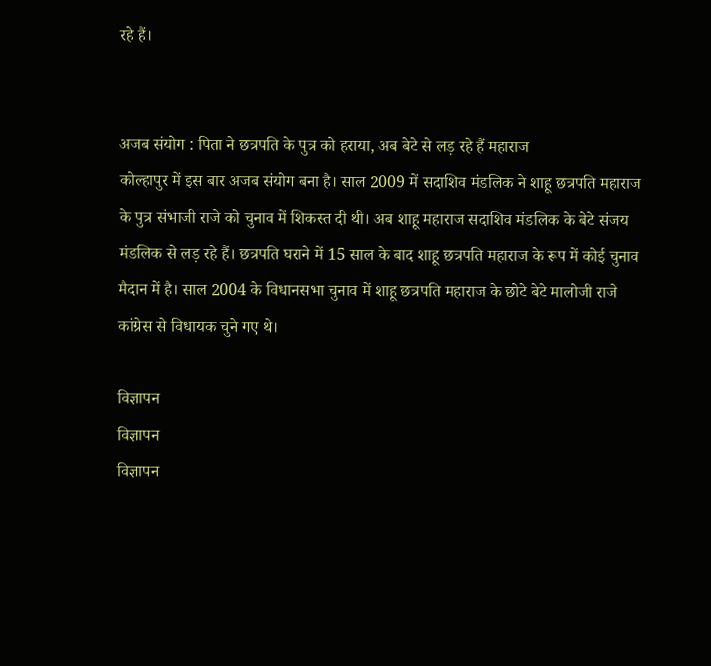रहे हैं।


अजब संयोग : पिता ने छत्रपति के पुत्र को हराया, अब बेटे से लड़ रहे हैं महाराज
कोल्हापुर में इस बार अजब संयोग बना है। साल 2009 में सदाशिव मंडलिक ने शाहू छत्रपति महाराज के पुत्र संभाजी राजे को चुनाव में शिकस्त दी थी। अब शाहू महाराज सदाशिव मंडलिक के बेटे संजय मंडलिक से लड़ रहे हैं। छत्रपति घराने में 15 साल के बाद शाहू छत्रपति महाराज के रूप में कोई चुनाव मैदान में है। साल 2004 के विधानसभा चुनाव में शाहू छत्रपति महाराज के छोटे बेटे मालोजी राजे कांग्रेस से विधायक चुने गए थे।

विज्ञापन
विज्ञापन
विज्ञापन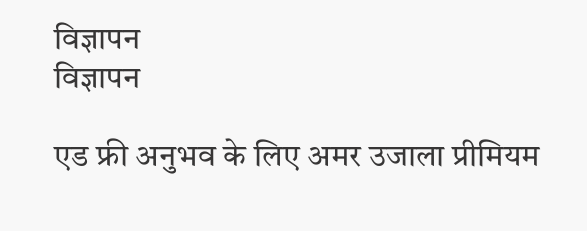विज्ञापन
विज्ञापन

एड फ्री अनुभव के लिए अमर उजाला प्रीमियम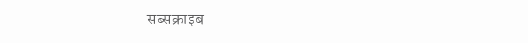सब्सक्राइब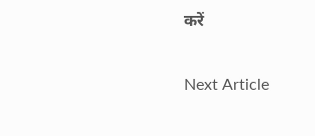करें

Next Article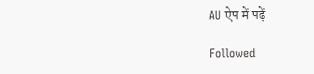AU ऐप में पढ़ें

Followed